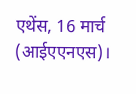एथेंस, 16 मार्च (आईएएनएस)।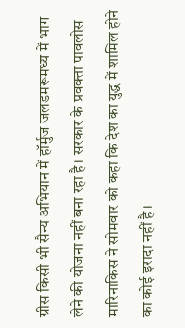ग्रीस किसी भी सैन्य अभियान में हॉर्मुज जलडमरूमध्य में भाग लेने की योजना नहीं बना रहा है। सरकार के प्रवक्ता पावलोस मारिनाकिस ने सोमवार को कहा कि देश का युद्ध में शामिल होने का कोई इरादा नहीं है।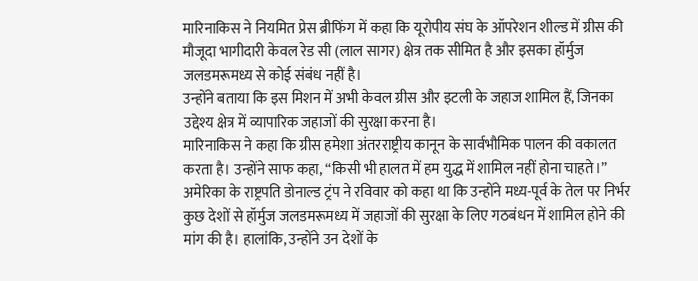मारिनाकिस ने नियमित प्रेस ब्रीफिंग में कहा कि यूरोपीय संघ के ऑपरेशन शील्ड में ग्रीस की मौजूदा भागीदारी केवल रेड सी (लाल सागर) क्षेत्र तक सीमित है और इसका हॉर्मुज जलडमरूमध्य से कोई संबंध नहीं है।
उन्होंने बताया कि इस मिशन में अभी केवल ग्रीस और इटली के जहाज शामिल हैं, जिनका उद्देश्य क्षेत्र में व्यापारिक जहाजों की सुरक्षा करना है।
मारिनाकिस ने कहा कि ग्रीस हमेशा अंतरराष्ट्रीय कानून के सार्वभौमिक पालन की वकालत करता है। उन्होंने साफ कहा, “किसी भी हालत में हम युद्ध में शामिल नहीं होना चाहते।”
अमेरिका के राष्ट्रपति डोनाल्ड ट्रंप ने रविवार को कहा था कि उन्होंने मध्य-पूर्व के तेल पर निर्भर कुछ देशों से हॉर्मुज जलडमरूमध्य में जहाजों की सुरक्षा के लिए गठबंधन में शामिल होने की मांग की है। हालांकि, उन्होंने उन देशों के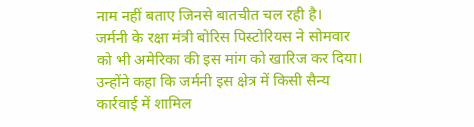नाम नहीं बताए जिनसे बातचीत चल रही है।
जर्मनी के रक्षा मंत्री बोरिस पिस्टोरियस ने सोमवार को भी अमेरिका की इस मांग को खारिज कर दिया। उन्होंने कहा कि जर्मनी इस क्षेत्र में किसी सैन्य कार्रवाई में शामिल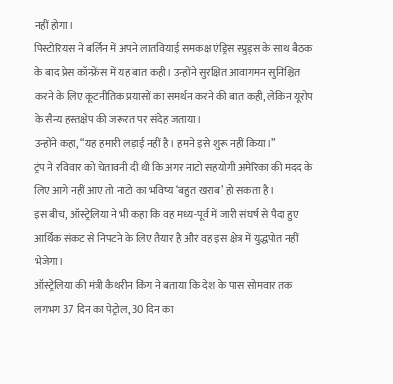नहीं होगा।
पिस्टोरियस ने बर्लिन में अपने लातवियाई समकक्ष एंड्रिस स्प्रुड्स के साथ बैठक के बाद प्रेस कॉन्फ्रेंस में यह बात कही। उन्होंने सुरक्षित आवागमन सुनिश्चित करने के लिए कूटनीतिक प्रयासों का समर्थन करने की बात कही, लेकिन यूरोप के सैन्य हस्तक्षेप की जरूरत पर संदेह जताया।
उन्होंने कहा, “यह हमारी लड़ाई नहीं है। हमने इसे शुरू नहीं किया।”
ट्रंप ने रविवार को चेतावनी दी थी कि अगर नाटो सहयोगी अमेरिका की मदद के लिए आगे नहीं आए तो नाटो का भविष्य ‘बहुत खराब’ हो सकता है।
इस बीच, ऑस्ट्रेलिया ने भी कहा कि वह मध्य-पूर्व में जारी संघर्ष से पैदा हुए आर्थिक संकट से निपटने के लिए तैयार है और वह इस क्षेत्र में युद्धपोत नहीं भेजेगा।
ऑस्ट्रेलिया की मंत्री कैथरीन किंग ने बताया कि देश के पास सोमवार तक लगभग 37 दिन का पेट्रोल, 30 दिन का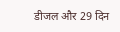डीजल और 29 दिन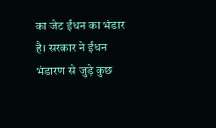का जेट ईंधन का भंडार है। सरकार ने ईंधन भंडारण से जुड़े कुछ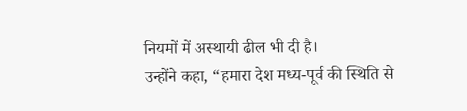नियमों में अस्थायी ढील भी दी है।
उन्होंने कहा, “हमारा देश मध्य-पूर्व की स्थिति से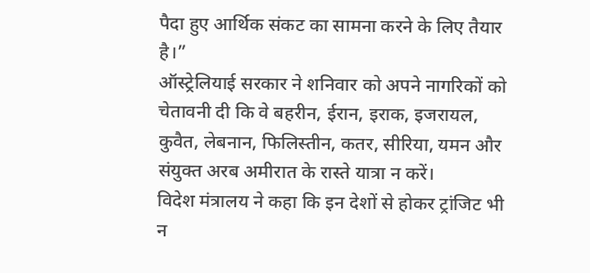पैदा हुए आर्थिक संकट का सामना करने के लिए तैयार है।”
ऑस्ट्रेलियाई सरकार ने शनिवार को अपने नागरिकों को चेतावनी दी कि वे बहरीन, ईरान, इराक, इजरायल, कुवैत, लेबनान, फिलिस्तीन, कतर, सीरिया, यमन और संयुक्त अरब अमीरात के रास्ते यात्रा न करें।
विदेश मंत्रालय ने कहा कि इन देशों से होकर ट्रांजिट भी न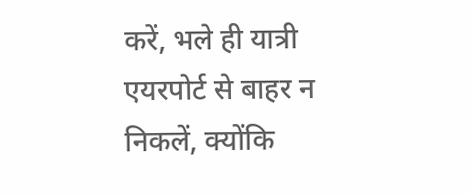करें, भले ही यात्री एयरपोर्ट से बाहर न निकलें, क्योंकि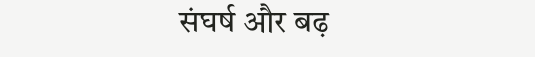संघर्ष और बढ़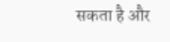सकता है और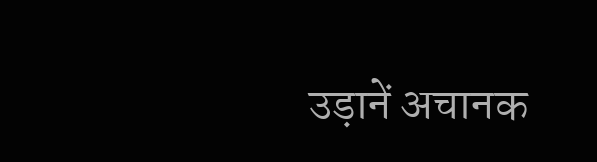उड़ानें अचानक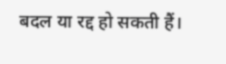बदल या रद्द हो सकती हैं।